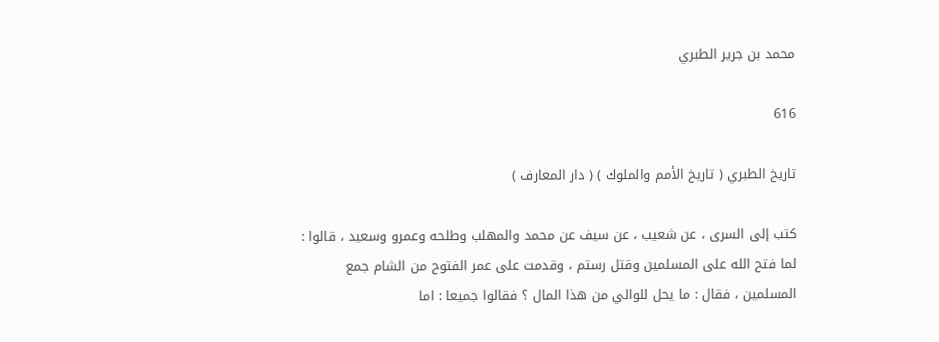محمد بن جرير الطبري

616

تاريخ الطبري ( تاريخ الأمم والملوك ) ( دار المعارف )

كتب إلى السرى ، عن شعيب ، عن سيف عن محمد والمهلب وطلحه وعمرو وسعيد ، قالوا : لما فتح الله على المسلمين وقتل رستم ، وقدمت على عمر الفتوح من الشام جمع المسلمين ، فقال : ما يحل للوالي من هذا المال ؟ فقالوا جميعا : اما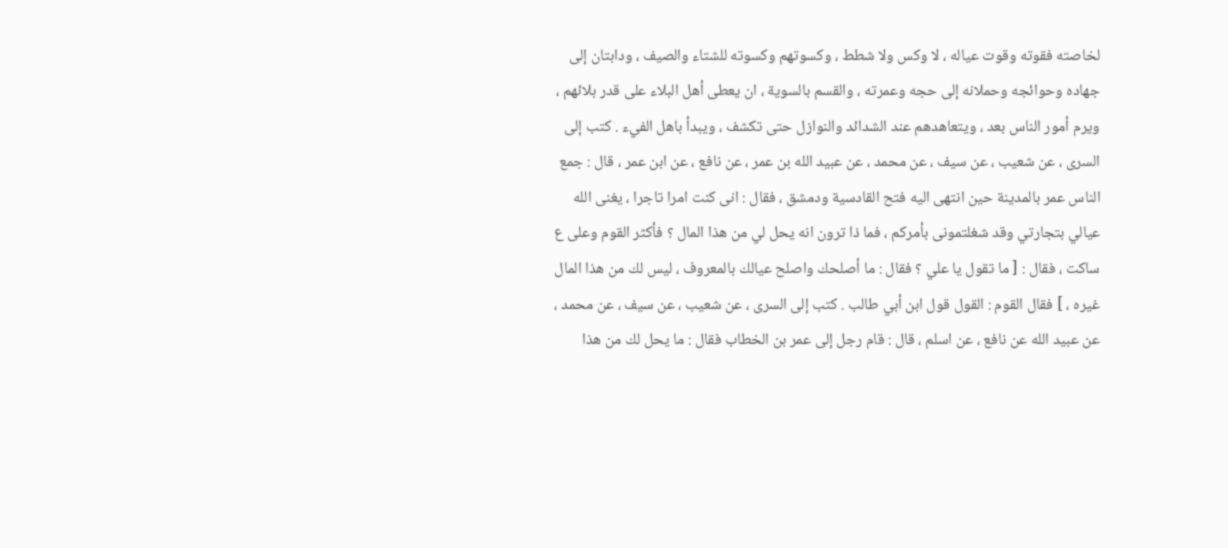لخاصته فقوته وقوت عياله ، لا وكس ولا شطط ، وكسوتهم وكسوته للشتاء والصيف ، ودابتان إلى جهاده وحوائجه وحملانه إلى حجه وعمرته ، والقسم بالسوية ، ان يعطى أهل البلاء على قدر بلائهم ، ويرم أمور الناس بعد ، ويتعاهدهم عند الشدائد والنوازل حتى تكشف ، ويبدأ باهل الفيء . كتب إلى السرى ، عن شعيب ، عن سيف ، عن محمد ، عن عبيد الله بن عمر ، عن نافع ، عن ابن عمر ، قال : جمع الناس عمر بالمدينة حين انتهى اليه فتح القادسية ودمشق ، فقال : انى كنت امرا تاجرا ، يغنى الله عيالي بتجارتي وقد شغلتمونى بأمركم ، فما ذا ترون انه يحل لي من هذا المال ؟ فأكثر القوم وعلى ع ساكت ، فقال : [ ما تقول يا علي ؟ فقال : ما أصلحك واصلح عيالك بالمعروف ، ليس لك من هذا المال غيره ، ] فقال القوم : القول قول ابن أبي طالب . كتب إلى السرى ، عن شعيب ، عن سيف ، عن محمد ، عن عبيد الله عن نافع ، عن اسلم ، قال : قام رجل إلى عمر بن الخطاب فقال : ما يحل لك من هذا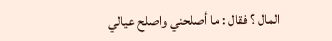المال ؟ فقال : ما أصلحني واصلح عيالي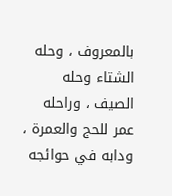بالمعروف ، وحله الشتاء وحله الصيف ، وراحله عمر للحج والعمرة ، ودابه في حوائجه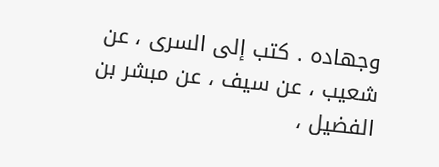وجهاده . كتب إلى السرى ، عن شعيب ، عن سيف ، عن مبشر بن الفضيل ،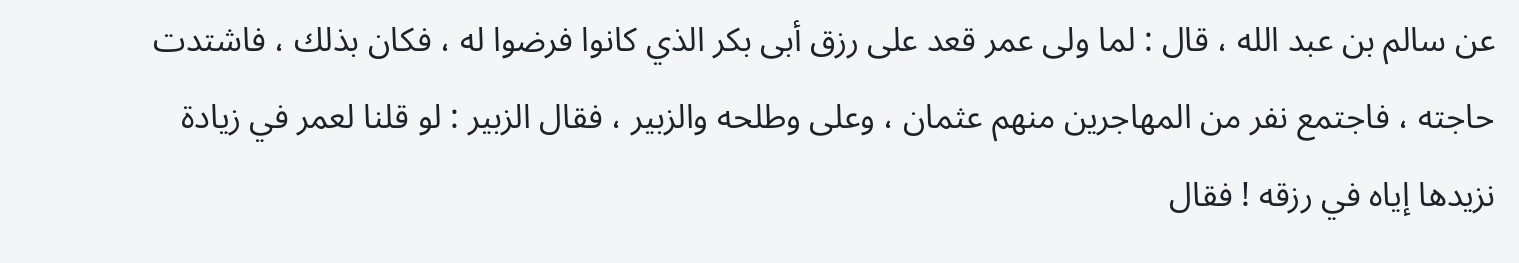عن سالم بن عبد الله ، قال : لما ولى عمر قعد على رزق أبى بكر الذي كانوا فرضوا له ، فكان بذلك ، فاشتدت حاجته ، فاجتمع نفر من المهاجرين منهم عثمان ، وعلى وطلحه والزبير ، فقال الزبير : لو قلنا لعمر في زيادة نزيدها إياه في رزقه ! فقال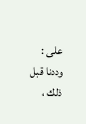على : وددنا قبل ذلك ،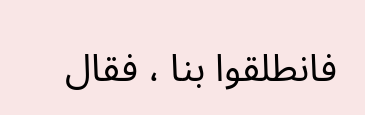فانطلقوا بنا ، فقال